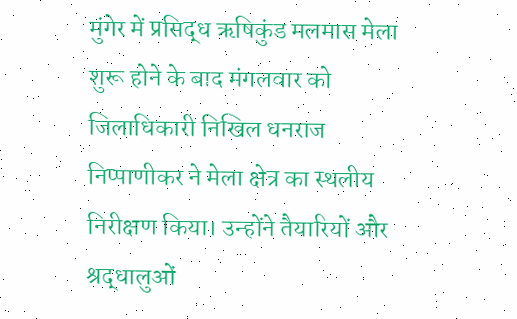मुंगेर में प्रसिद्ध ऋषिकुंड मलमास मेला शुरू होने के बाद मंगलवार को जिलाधिकारी निखिल धनराज निप्पाणीकर ने मेला क्षेत्र का स्थलीय निरीक्षण किया। उन्होंने तैयारियों और श्रद्धालुओं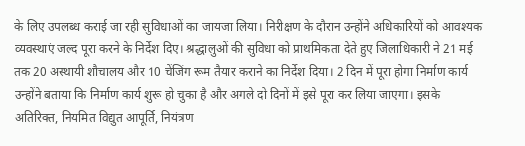के लिए उपलब्ध कराई जा रही सुविधाओं का जायजा लिया। निरीक्षण के दौरान उन्होंने अधिकारियों को आवश्यक व्यवस्थाएं जल्द पूरा करने के निर्देश दिए। श्रद्धालुओं की सुविधा को प्राथमिकता देते हुए जिलाधिकारी ने 21 मई तक 20 अस्थायी शौचालय और 10 चेंजिंग रूम तैयार कराने का निर्देश दिया। 2 दिन में पूरा होगा निर्माण कार्य उन्होंने बताया कि निर्माण कार्य शुरू हो चुका है और अगले दो दिनों में इसे पूरा कर लिया जाएगा। इसके अतिरिक्त, नियमित विद्युत आपूर्ति, नियंत्रण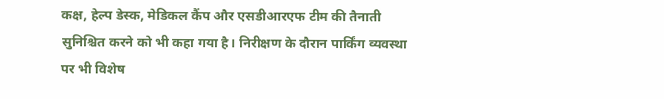कक्ष, हेल्प डेस्क, मेडिकल कैंप और एसडीआरएफ टीम की तैनाती सुनिश्चित करने को भी कहा गया है। निरीक्षण के दौरान पार्किंग व्यवस्था पर भी विशेष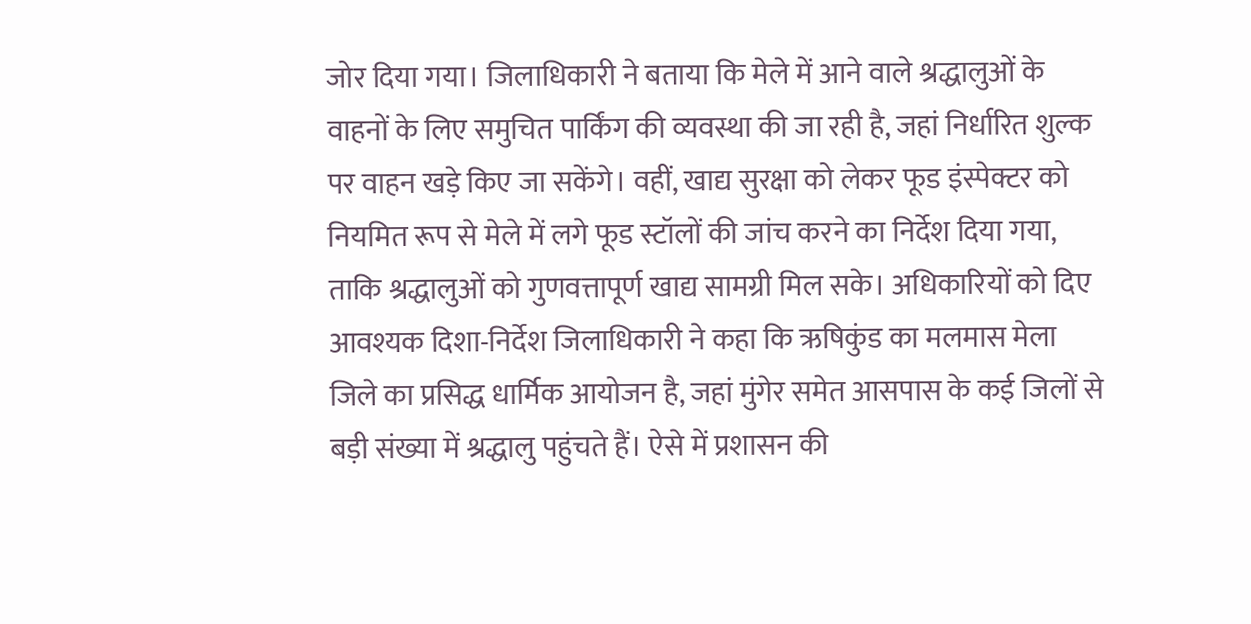जोर दिया गया। जिलाधिकारी ने बताया कि मेले में आने वाले श्रद्धालुओं के वाहनों के लिए समुचित पार्किंग की व्यवस्था की जा रही है, जहां निर्धारित शुल्क पर वाहन खड़े किए जा सकेंगे। वहीं, खाद्य सुरक्षा को लेकर फूड इंस्पेक्टर को नियमित रूप से मेले में लगे फूड स्टॉलों की जांच करने का निर्देश दिया गया, ताकि श्रद्धालुओं को गुणवत्तापूर्ण खाद्य सामग्री मिल सके। अधिकारियों को दिए आवश्यक दिशा-निर्देश जिलाधिकारी ने कहा कि ऋषिकुंड का मलमास मेला जिले का प्रसिद्ध धार्मिक आयोजन है, जहां मुंगेर समेत आसपास के कई जिलों से बड़ी संख्या में श्रद्धालु पहुंचते हैं। ऐसे में प्रशासन की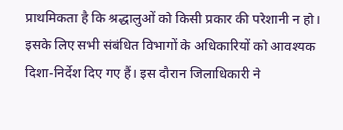प्राथमिकता है कि श्रद्धालुओं को किसी प्रकार की परेशानी न हो। इसके लिए सभी संबंधित विभागों के अधिकारियों को आवश्यक दिशा-निर्देश दिए गए हैं। इस दौरान जिलाधिकारी ने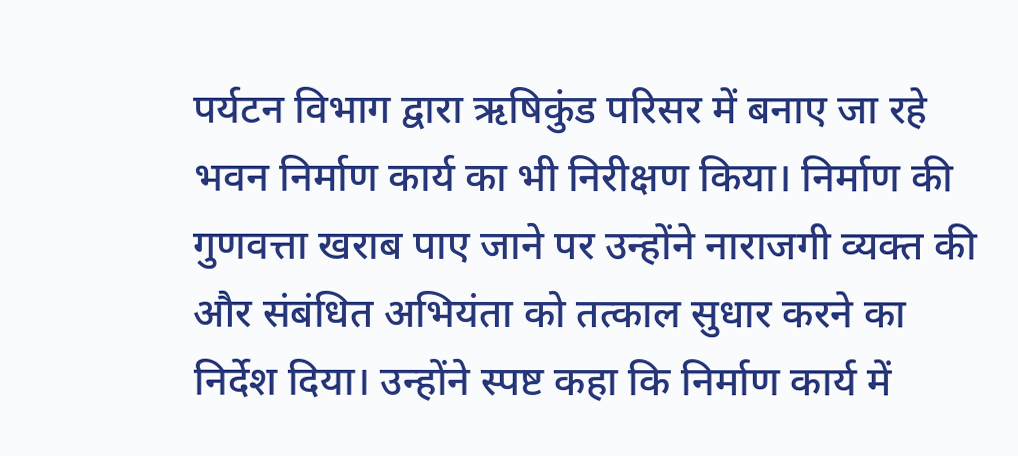पर्यटन विभाग द्वारा ऋषिकुंड परिसर में बनाए जा रहे भवन निर्माण कार्य का भी निरीक्षण किया। निर्माण की गुणवत्ता खराब पाए जाने पर उन्होंने नाराजगी व्यक्त की और संबंधित अभियंता को तत्काल सुधार करने का निर्देश दिया। उन्होंने स्पष्ट कहा कि निर्माण कार्य में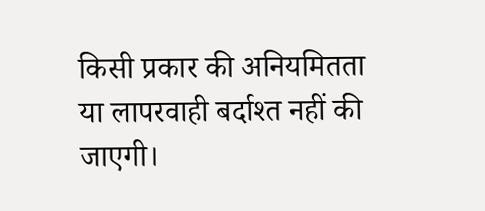किसी प्रकार की अनियमितता या लापरवाही बर्दाश्त नहीं की जाएगी।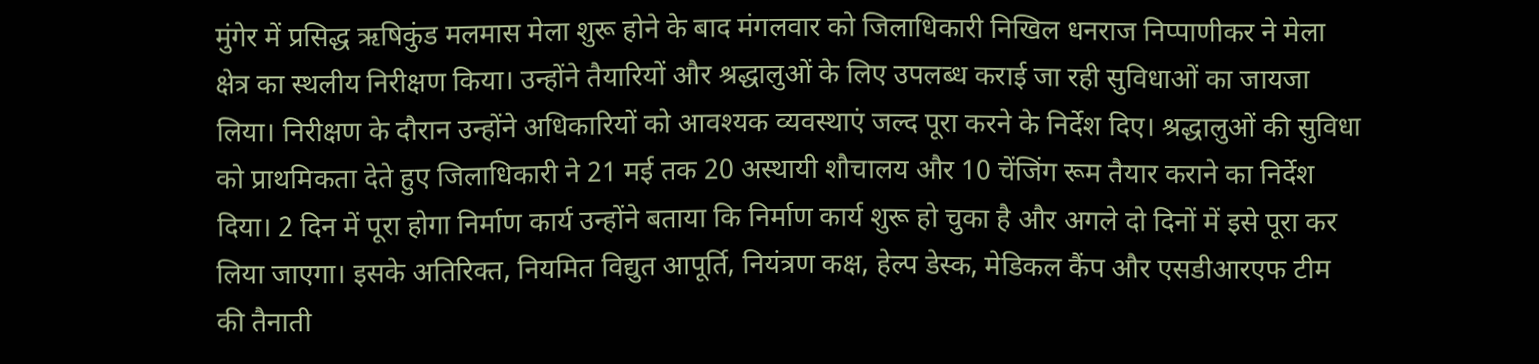मुंगेर में प्रसिद्ध ऋषिकुंड मलमास मेला शुरू होने के बाद मंगलवार को जिलाधिकारी निखिल धनराज निप्पाणीकर ने मेला क्षेत्र का स्थलीय निरीक्षण किया। उन्होंने तैयारियों और श्रद्धालुओं के लिए उपलब्ध कराई जा रही सुविधाओं का जायजा लिया। निरीक्षण के दौरान उन्होंने अधिकारियों को आवश्यक व्यवस्थाएं जल्द पूरा करने के निर्देश दिए। श्रद्धालुओं की सुविधा को प्राथमिकता देते हुए जिलाधिकारी ने 21 मई तक 20 अस्थायी शौचालय और 10 चेंजिंग रूम तैयार कराने का निर्देश दिया। 2 दिन में पूरा होगा निर्माण कार्य उन्होंने बताया कि निर्माण कार्य शुरू हो चुका है और अगले दो दिनों में इसे पूरा कर लिया जाएगा। इसके अतिरिक्त, नियमित विद्युत आपूर्ति, नियंत्रण कक्ष, हेल्प डेस्क, मेडिकल कैंप और एसडीआरएफ टीम की तैनाती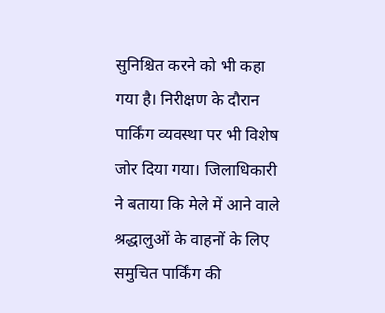सुनिश्चित करने को भी कहा गया है। निरीक्षण के दौरान पार्किंग व्यवस्था पर भी विशेष जोर दिया गया। जिलाधिकारी ने बताया कि मेले में आने वाले श्रद्धालुओं के वाहनों के लिए समुचित पार्किंग की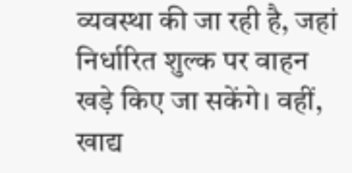व्यवस्था की जा रही है, जहां निर्धारित शुल्क पर वाहन खड़े किए जा सकेंगे। वहीं, खाद्य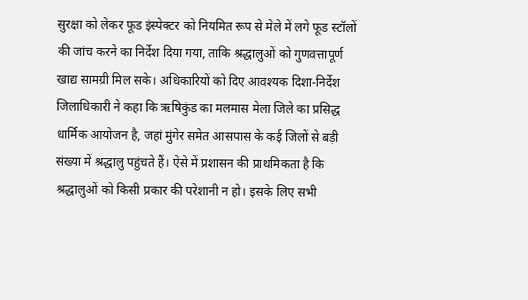सुरक्षा को लेकर फूड इंस्पेक्टर को नियमित रूप से मेले में लगे फूड स्टॉलों की जांच करने का निर्देश दिया गया, ताकि श्रद्धालुओं को गुणवत्तापूर्ण खाद्य सामग्री मिल सके। अधिकारियों को दिए आवश्यक दिशा-निर्देश जिलाधिकारी ने कहा कि ऋषिकुंड का मलमास मेला जिले का प्रसिद्ध धार्मिक आयोजन है, जहां मुंगेर समेत आसपास के कई जिलों से बड़ी संख्या में श्रद्धालु पहुंचते हैं। ऐसे में प्रशासन की प्राथमिकता है कि श्रद्धालुओं को किसी प्रकार की परेशानी न हो। इसके लिए सभी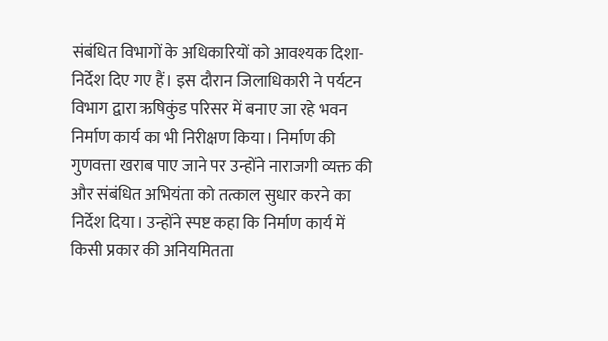संबंधित विभागों के अधिकारियों को आवश्यक दिशा-निर्देश दिए गए हैं। इस दौरान जिलाधिकारी ने पर्यटन विभाग द्वारा ऋषिकुंड परिसर में बनाए जा रहे भवन निर्माण कार्य का भी निरीक्षण किया। निर्माण की गुणवत्ता खराब पाए जाने पर उन्होंने नाराजगी व्यक्त की और संबंधित अभियंता को तत्काल सुधार करने का निर्देश दिया। उन्होंने स्पष्ट कहा कि निर्माण कार्य में किसी प्रकार की अनियमितता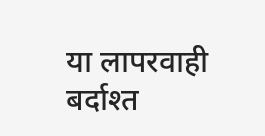या लापरवाही बर्दाश्त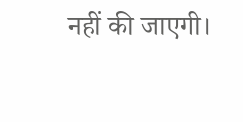नहीं की जाएगी।